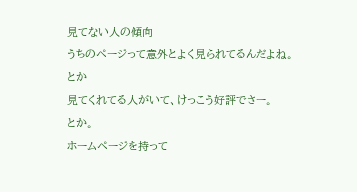見てない人の傾向
うちのページって意外とよく見られてるんだよね。
とか
見てくれてる人がいて、けっこう好評でさー。
とか。
ホームページを持って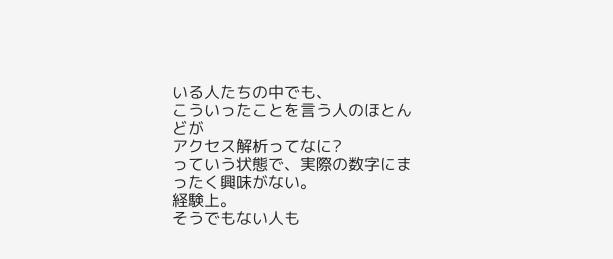いる人たちの中でも、
こういったことを言う人のほとんどが
アクセス解析ってなに?
っていう状態で、実際の数字にまったく興味がない。
経験上。
そうでもない人も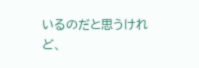いるのだと思うけれど、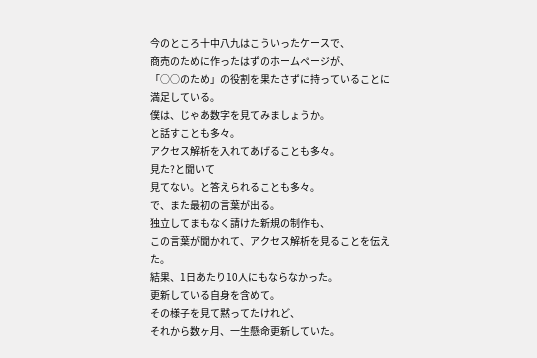今のところ十中八九はこういったケースで、
商売のために作ったはずのホームページが、
「○○のため」の役割を果たさずに持っていることに満足している。
僕は、じゃあ数字を見てみましょうか。
と話すことも多々。
アクセス解析を入れてあげることも多々。
見た?と聞いて
見てない。と答えられることも多々。
で、また最初の言葉が出る。
独立してまもなく請けた新規の制作も、
この言葉が聞かれて、アクセス解析を見ることを伝えた。
結果、1日あたり10人にもならなかった。
更新している自身を含めて。
その様子を見て黙ってたけれど、
それから数ヶ月、一生懸命更新していた。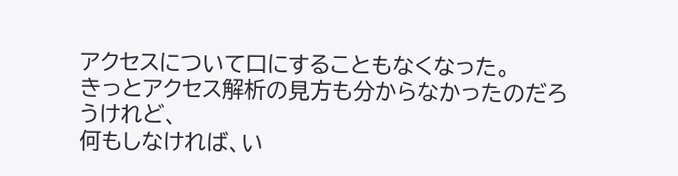アクセスについて口にすることもなくなった。
きっとアクセス解析の見方も分からなかったのだろうけれど、
何もしなければ、い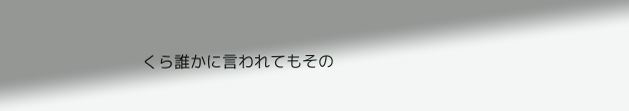くら誰かに言われてもその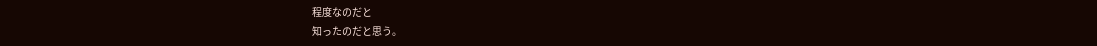程度なのだと
知ったのだと思う。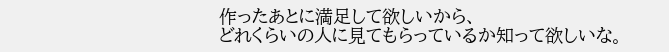作ったあとに満足して欲しいから、
どれくらいの人に見てもらっているか知って欲しいな。